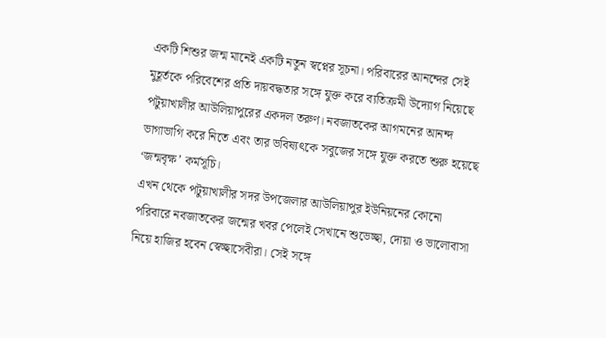একটি শিশুর জন্ম মানেই একটি নতুন স্বপ্নের সূচনা। পরিবারের আনন্দের সেই মুহূর্তকে পরিবেশের প্রতি দায়বদ্ধতার সঙ্গে যুক্ত করে ব্যতিক্রমী উদ্যোগ নিয়েছে পটুয়াখালীর আউলিয়াপুরের একদল তরুণ। নবজাতকের আগমনের আনন্দ ভাগাভাগি করে নিতে এবং তার ভবিষ্যৎকে সবুজের সঙ্গে যুক্ত করতে শুরু হয়েছে ‘জন্মবৃক্ষ’ কর্মসূচি।
এখন থেকে পটুয়াখালীর সদর উপজেলার আউলিয়াপুর ইউনিয়নের কোনো পরিবারে নবজাতকের জন্মের খবর পেলেই সেখানে শুভেচ্ছা, দোয়া ও ভালোবাসা নিয়ে হাজির হবেন স্বেচ্ছাসেবীরা। সেই সঙ্গে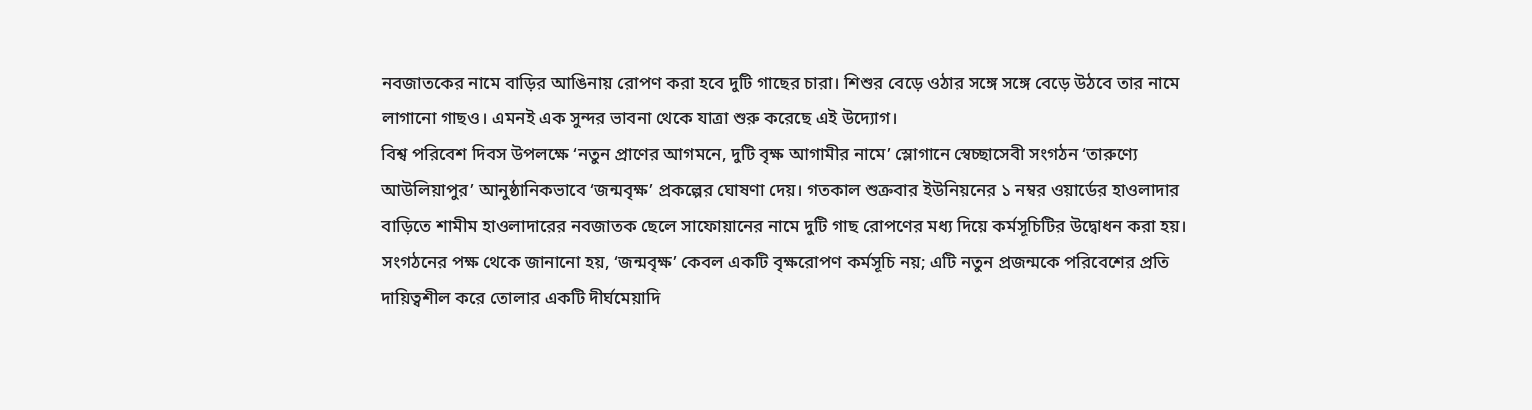নবজাতকের নামে বাড়ির আঙিনায় রোপণ করা হবে দুটি গাছের চারা। শিশুর বেড়ে ওঠার সঙ্গে সঙ্গে বেড়ে উঠবে তার নামে লাগানো গাছও। এমনই এক সুন্দর ভাবনা থেকে যাত্রা শুরু করেছে এই উদ্যোগ।
বিশ্ব পরিবেশ দিবস উপলক্ষে ‘নতুন প্রাণের আগমনে, দুটি বৃক্ষ আগামীর নামে’ স্লোগানে স্বেচ্ছাসেবী সংগঠন ‘তারুণ্যে আউলিয়াপুর’ আনুষ্ঠানিকভাবে ‘জন্মবৃক্ষ’ প্রকল্পের ঘোষণা দেয়। গতকাল শুক্রবার ইউনিয়নের ১ নম্বর ওয়ার্ডের হাওলাদার বাড়িতে শামীম হাওলাদারের নবজাতক ছেলে সাফোয়ানের নামে দুটি গাছ রোপণের মধ্য দিয়ে কর্মসূচিটির উদ্বোধন করা হয়।
সংগঠনের পক্ষ থেকে জানানো হয়, ‘জন্মবৃক্ষ’ কেবল একটি বৃক্ষরোপণ কর্মসূচি নয়; এটি নতুন প্রজন্মকে পরিবেশের প্রতি দায়িত্বশীল করে তোলার একটি দীর্ঘমেয়াদি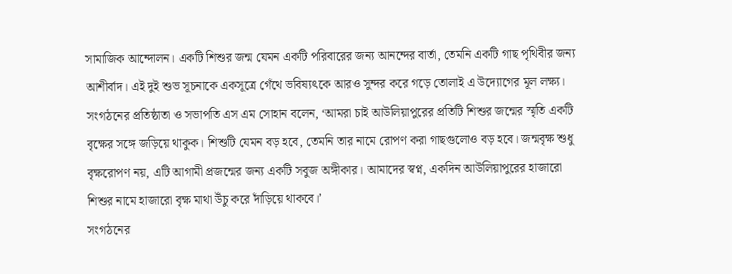সামাজিক আন্দোলন। একটি শিশুর জন্ম যেমন একটি পরিবারের জন্য আনন্দের বার্তা, তেমনি একটি গাছ পৃথিবীর জন্য আশীর্বাদ। এই দুই শুভ সূচনাকে একসূত্রে গেঁথে ভবিষ্যৎকে আরও সুন্দর করে গড়ে তোলাই এ উদ্যোগের মূল লক্ষ্য।
সংগঠনের প্রতিষ্ঠাতা ও সভাপতি এস এম সোহান বলেন, ‘আমরা চাই আউলিয়াপুরের প্রতিটি শিশুর জন্মের স্মৃতি একটি বৃক্ষের সঙ্গে জড়িয়ে থাকুক। শিশুটি যেমন বড় হবে, তেমনি তার নামে রোপণ করা গাছগুলোও বড় হবে। জন্মবৃক্ষ শুধু বৃক্ষরোপণ নয়, এটি আগামী প্রজন্মের জন্য একটি সবুজ অঙ্গীকার। আমাদের স্বপ্ন, একদিন আউলিয়াপুরের হাজারো শিশুর নামে হাজারো বৃক্ষ মাথা উঁচু করে দাঁড়িয়ে থাকবে।’
সংগঠনের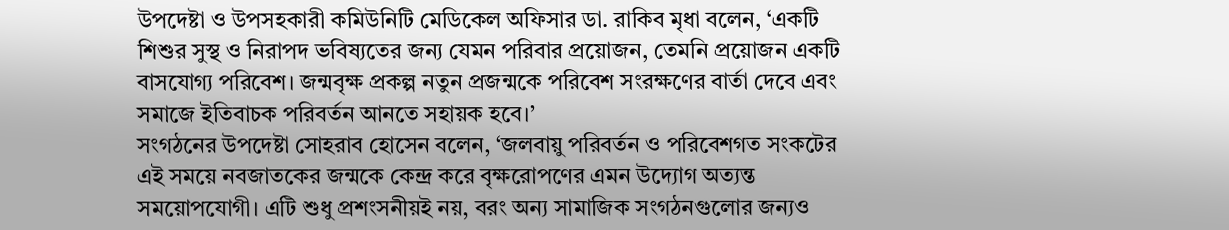উপদেষ্টা ও উপসহকারী কমিউনিটি মেডিকেল অফিসার ডা. রাকিব মৃধা বলেন, ‘একটি শিশুর সুস্থ ও নিরাপদ ভবিষ্যতের জন্য যেমন পরিবার প্রয়োজন, তেমনি প্রয়োজন একটি বাসযোগ্য পরিবেশ। জন্মবৃক্ষ প্রকল্প নতুন প্রজন্মকে পরিবেশ সংরক্ষণের বার্তা দেবে এবং সমাজে ইতিবাচক পরিবর্তন আনতে সহায়ক হবে।’
সংগঠনের উপদেষ্টা সোহরাব হোসেন বলেন, ‘জলবায়ু পরিবর্তন ও পরিবেশগত সংকটের এই সময়ে নবজাতকের জন্মকে কেন্দ্র করে বৃক্ষরোপণের এমন উদ্যোগ অত্যন্ত সময়োপযোগী। এটি শুধু প্রশংসনীয়ই নয়, বরং অন্য সামাজিক সংগঠনগুলোর জন্যও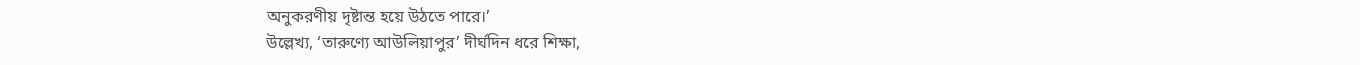অনুকরণীয় দৃষ্টান্ত হয়ে উঠতে পারে।’
উল্লেখ্য, ‘তারুণ্যে আউলিয়াপুর’ দীর্ঘদিন ধরে শিক্ষা,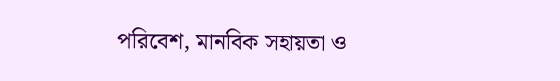পরিবেশ, মানবিক সহায়তা ও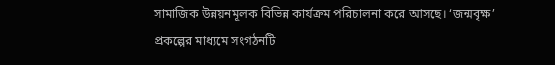সামাজিক উন্নয়নমূলক বিভিন্ন কার্যক্রম পরিচালনা করে আসছে। ‘জন্মবৃক্ষ’ প্রকল্পের মাধ্যমে সংগঠনটি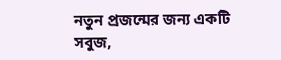নতুন প্রজন্মের জন্য একটি সবুজ,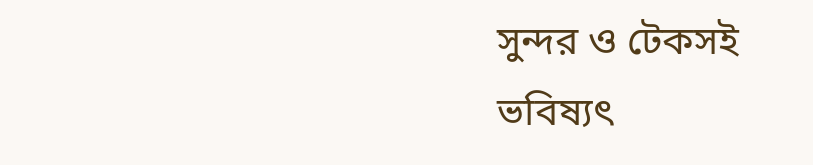সুন্দর ও টেকসই ভবিষ্যৎ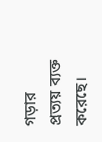গড়ার প্রত্যয় ব্যক্ত করেছে।